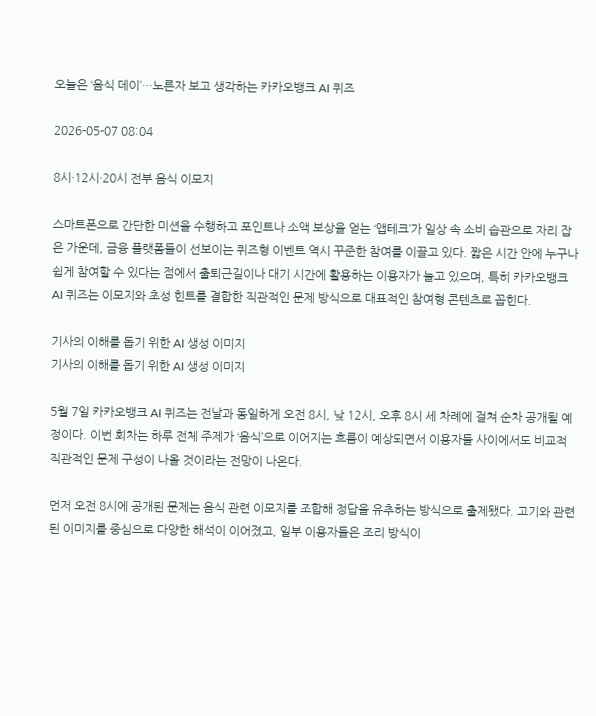오늘은 ‘음식 데이’…노른자 보고 생각하는 카카오뱅크 AI 퀴즈

2026-05-07 08:04

8시·12시·20시 전부 음식 이모지

스마트폰으로 간단한 미션을 수행하고 포인트나 소액 보상을 얻는 ‘앱테크’가 일상 속 소비 습관으로 자리 잡은 가운데, 금융 플랫폼들이 선보이는 퀴즈형 이벤트 역시 꾸준한 참여를 이끌고 있다. 짧은 시간 안에 누구나 쉽게 참여할 수 있다는 점에서 출퇴근길이나 대기 시간에 활용하는 이용자가 늘고 있으며, 특히 카카오뱅크 AI 퀴즈는 이모지와 초성 힌트를 결합한 직관적인 문제 방식으로 대표적인 참여형 콘텐츠로 꼽힌다.

기사의 이해를 돕기 위한 AI 생성 이미지
기사의 이해를 돕기 위한 AI 생성 이미지

5월 7일 카카오뱅크 AI 퀴즈는 전날과 동일하게 오전 8시, 낮 12시, 오후 8시 세 차례에 걸쳐 순차 공개될 예정이다. 이번 회차는 하루 전체 주제가 ‘음식’으로 이어지는 흐름이 예상되면서 이용자들 사이에서도 비교적 직관적인 문제 구성이 나올 것이라는 전망이 나온다.

먼저 오전 8시에 공개된 문제는 음식 관련 이모지를 조합해 정답을 유추하는 방식으로 출제됐다. 고기와 관련된 이미지를 중심으로 다양한 해석이 이어졌고, 일부 이용자들은 조리 방식이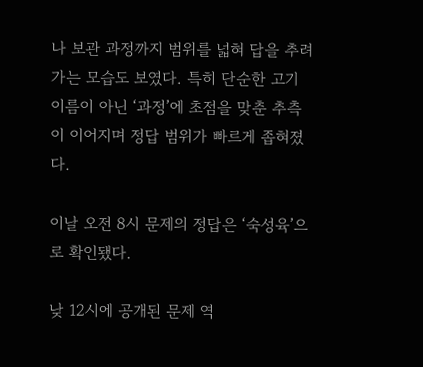나 보관 과정까지 범위를 넓혀 답을 추려가는 모습도 보였다. 특히 단순한 고기 이름이 아닌 ‘과정’에 초점을 맞춘 추측이 이어지며 정답 범위가 빠르게 좁혀졌다.

이날 오전 8시 문제의 정답은 ‘숙성육’으로 확인됐다.

낮 12시에 공개된 문제 역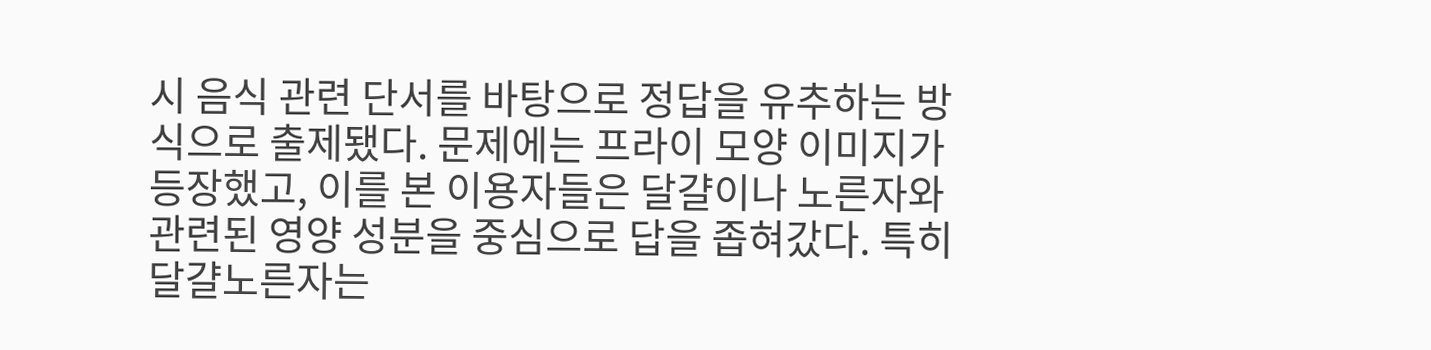시 음식 관련 단서를 바탕으로 정답을 유추하는 방식으로 출제됐다. 문제에는 프라이 모양 이미지가 등장했고, 이를 본 이용자들은 달걀이나 노른자와 관련된 영양 성분을 중심으로 답을 좁혀갔다. 특히 달걀노른자는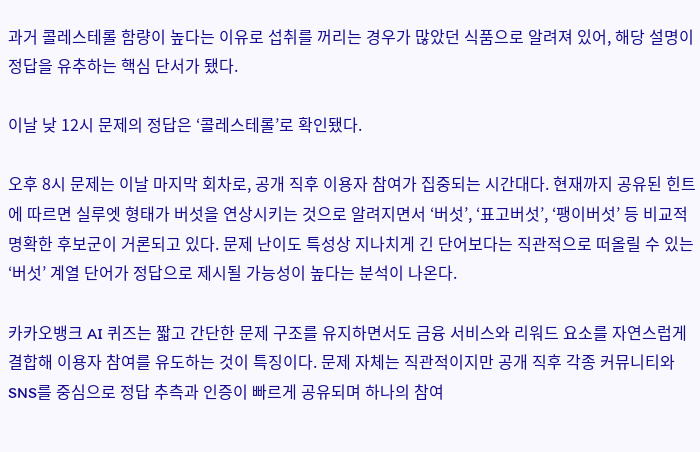과거 콜레스테롤 함량이 높다는 이유로 섭취를 꺼리는 경우가 많았던 식품으로 알려져 있어, 해당 설명이 정답을 유추하는 핵심 단서가 됐다.

이날 낮 12시 문제의 정답은 ‘콜레스테롤’로 확인됐다.

오후 8시 문제는 이날 마지막 회차로, 공개 직후 이용자 참여가 집중되는 시간대다. 현재까지 공유된 힌트에 따르면 실루엣 형태가 버섯을 연상시키는 것으로 알려지면서 ‘버섯’, ‘표고버섯’, ‘팽이버섯’ 등 비교적 명확한 후보군이 거론되고 있다. 문제 난이도 특성상 지나치게 긴 단어보다는 직관적으로 떠올릴 수 있는 ‘버섯’ 계열 단어가 정답으로 제시될 가능성이 높다는 분석이 나온다.

카카오뱅크 AI 퀴즈는 짧고 간단한 문제 구조를 유지하면서도 금융 서비스와 리워드 요소를 자연스럽게 결합해 이용자 참여를 유도하는 것이 특징이다. 문제 자체는 직관적이지만 공개 직후 각종 커뮤니티와 SNS를 중심으로 정답 추측과 인증이 빠르게 공유되며 하나의 참여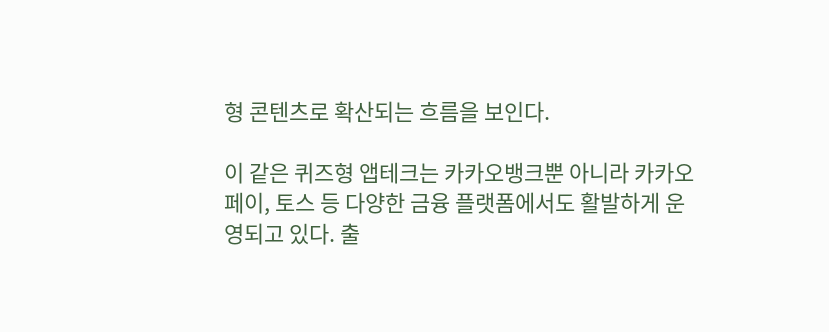형 콘텐츠로 확산되는 흐름을 보인다.

이 같은 퀴즈형 앱테크는 카카오뱅크뿐 아니라 카카오페이, 토스 등 다양한 금융 플랫폼에서도 활발하게 운영되고 있다. 출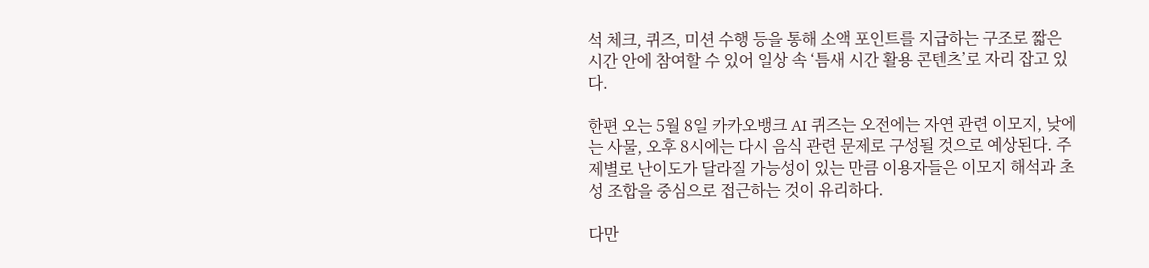석 체크, 퀴즈, 미션 수행 등을 통해 소액 포인트를 지급하는 구조로 짧은 시간 안에 참여할 수 있어 일상 속 ‘틈새 시간 활용 콘텐츠’로 자리 잡고 있다.

한편 오는 5월 8일 카카오뱅크 AI 퀴즈는 오전에는 자연 관련 이모지, 낮에는 사물, 오후 8시에는 다시 음식 관련 문제로 구성될 것으로 예상된다. 주제별로 난이도가 달라질 가능성이 있는 만큼 이용자들은 이모지 해석과 초성 조합을 중심으로 접근하는 것이 유리하다.

다만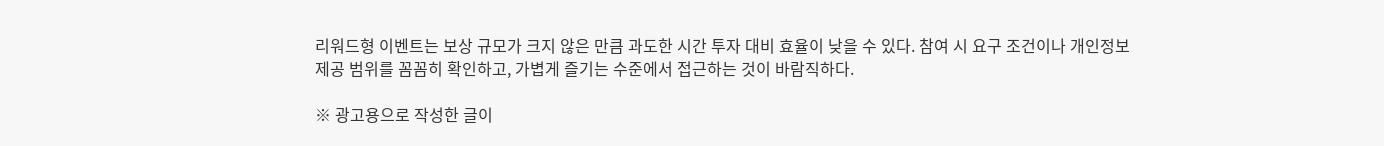리워드형 이벤트는 보상 규모가 크지 않은 만큼 과도한 시간 투자 대비 효율이 낮을 수 있다. 참여 시 요구 조건이나 개인정보 제공 범위를 꼼꼼히 확인하고, 가볍게 즐기는 수준에서 접근하는 것이 바람직하다.

※ 광고용으로 작성한 글이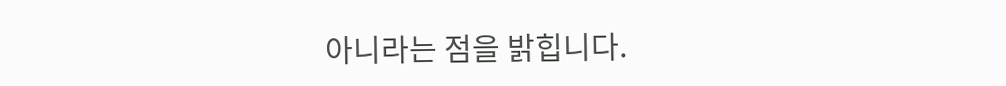아니라는 점을 밝힙니다.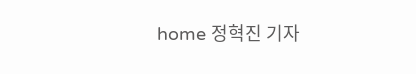home 정혁진 기자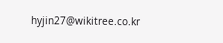hyjin27@wikitree.co.kr